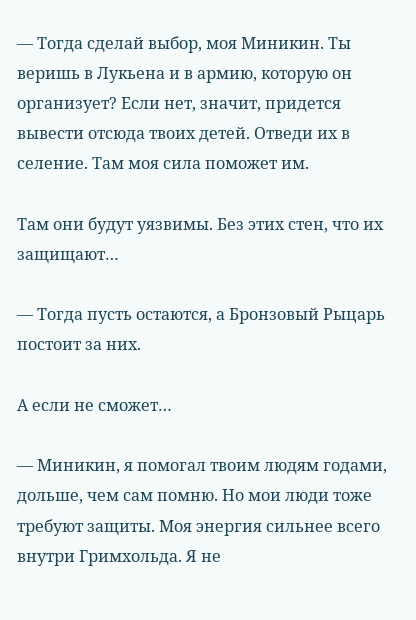— Тогда сделай выбор, моя Миникин. Ты веришь в Лукьена и в армию, которую он организует? Если нет, значит, придется вывести отсюда твоих детей. Отведи их в селение. Там моя сила поможет им.

Там они будут уязвимы. Без этих стен, что их защищают…

— Тогда пусть остаются, а Бронзовый Рыцарь постоит за них.

А если не сможет…

— Миникин, я помогал твоим людям годами, дольше, чем сам помню. Но мои люди тоже требуют защиты. Моя энергия сильнее всего внутри Гримхольда. Я не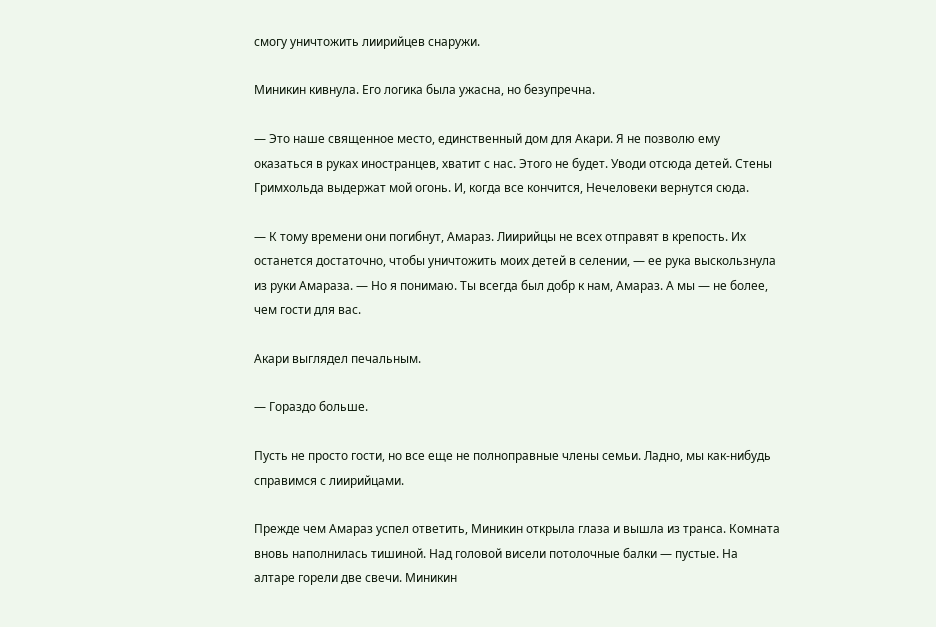смогу уничтожить лиирийцев снаружи.

Миникин кивнула. Его логика была ужасна, но безупречна.

— Это наше священное место, единственный дом для Акари. Я не позволю ему оказаться в руках иностранцев, хватит с нас. Этого не будет. Уводи отсюда детей. Стены Гримхольда выдержат мой огонь. И, когда все кончится, Нечеловеки вернутся сюда.

— К тому времени они погибнут, Амараз. Лиирийцы не всех отправят в крепость. Их останется достаточно, чтобы уничтожить моих детей в селении, — ее рука выскользнула из руки Амараза. — Но я понимаю. Ты всегда был добр к нам, Амараз. А мы — не более, чем гости для вас.

Акари выглядел печальным.

— Гораздо больше.

Пусть не просто гости, но все еще не полноправные члены семьи. Ладно, мы как-нибудь справимся с лиирийцами.

Прежде чем Амараз успел ответить, Миникин открыла глаза и вышла из транса. Комната вновь наполнилась тишиной. Над головой висели потолочные балки — пустые. На алтаре горели две свечи. Миникин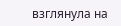взглянула на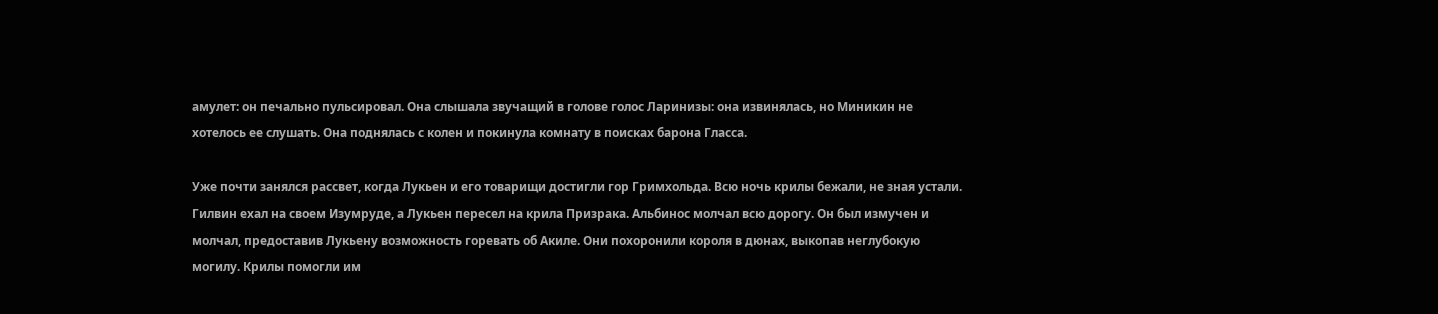амулет: он печально пульсировал. Она слышала звучащий в голове голос Ларинизы: она извинялась, но Миникин не хотелось ее слушать. Она поднялась с колен и покинула комнату в поисках барона Гласса.

Уже почти занялся рассвет, когда Лукьен и его товарищи достигли гор Гримхольда. Всю ночь крилы бежали, не зная устали. Гилвин ехал на своем Изумруде, а Лукьен пересел на крила Призрака. Альбинос молчал всю дорогу. Он был измучен и молчал, предоставив Лукьену возможность горевать об Акиле. Они похоронили короля в дюнах, выкопав неглубокую могилу. Крилы помогли им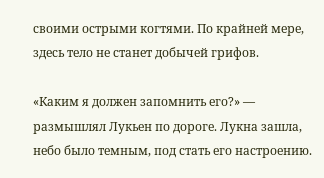своими острыми когтями. По крайней мере, здесь тело не станет добычей грифов.

«Каким я должен запомнить его?» — размышлял Лукьен по дороге. Лукна зашла, небо было темным, под стать его настроению.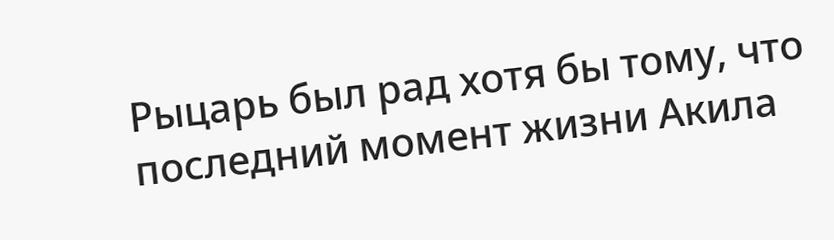Рыцарь был рад хотя бы тому, что последний момент жизни Акила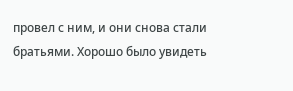провел с ним, и они снова стали братьями. Хорошо было увидеть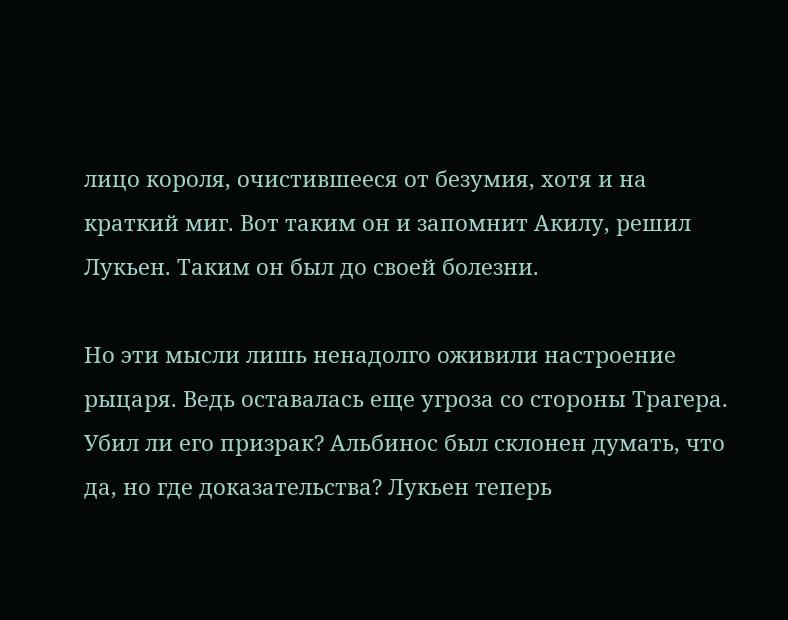лицо короля, очистившееся от безумия, хотя и на краткий миг. Вот таким он и запомнит Акилу, решил Лукьен. Таким он был до своей болезни.

Но эти мысли лишь ненадолго оживили настроение рыцаря. Ведь оставалась еще угроза со стороны Трагера. Убил ли его призрак? Альбинос был склонен думать, что да, но где доказательства? Лукьен теперь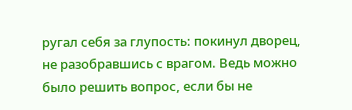ругал себя за глупость: покинул дворец, не разобравшись с врагом. Ведь можно было решить вопрос, если бы не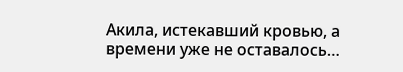Акила, истекавший кровью, а времени уже не оставалось…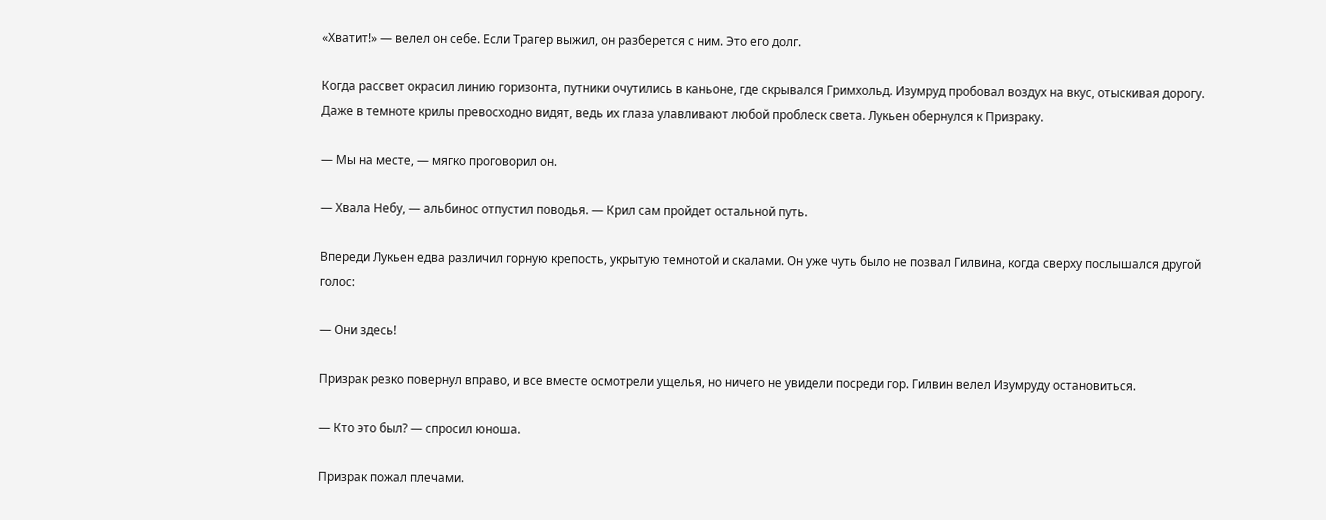«Хватит!» — велел он себе. Если Трагер выжил, он разберется с ним. Это его долг.

Когда рассвет окрасил линию горизонта, путники очутились в каньоне, где скрывался Гримхольд. Изумруд пробовал воздух на вкус, отыскивая дорогу. Даже в темноте крилы превосходно видят, ведь их глаза улавливают любой проблеск света. Лукьен обернулся к Призраку.

— Мы на месте, — мягко проговорил он.

— Хвала Небу, — альбинос отпустил поводья. — Крил сам пройдет остальной путь.

Впереди Лукьен едва различил горную крепость, укрытую темнотой и скалами. Он уже чуть было не позвал Гилвина, когда сверху послышался другой голос:

— Они здесь!

Призрак резко повернул вправо, и все вместе осмотрели ущелья, но ничего не увидели посреди гор. Гилвин велел Изумруду остановиться.

— Кто это был? — спросил юноша.

Призрак пожал плечами.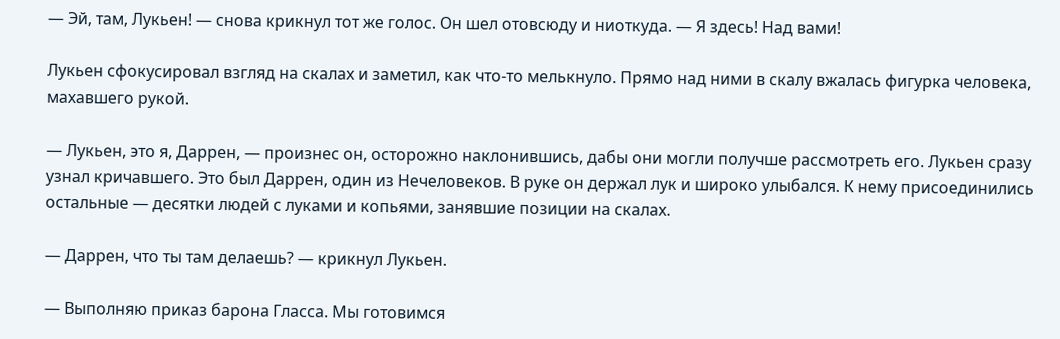— Эй, там, Лукьен! — снова крикнул тот же голос. Он шел отовсюду и ниоткуда. — Я здесь! Над вами!

Лукьен сфокусировал взгляд на скалах и заметил, как что-то мелькнуло. Прямо над ними в скалу вжалась фигурка человека, махавшего рукой.

— Лукьен, это я, Даррен, — произнес он, осторожно наклонившись, дабы они могли получше рассмотреть его. Лукьен сразу узнал кричавшего. Это был Даррен, один из Нечеловеков. В руке он держал лук и широко улыбался. К нему присоединились остальные — десятки людей с луками и копьями, занявшие позиции на скалах.

— Даррен, что ты там делаешь? — крикнул Лукьен.

— Выполняю приказ барона Гласса. Мы готовимся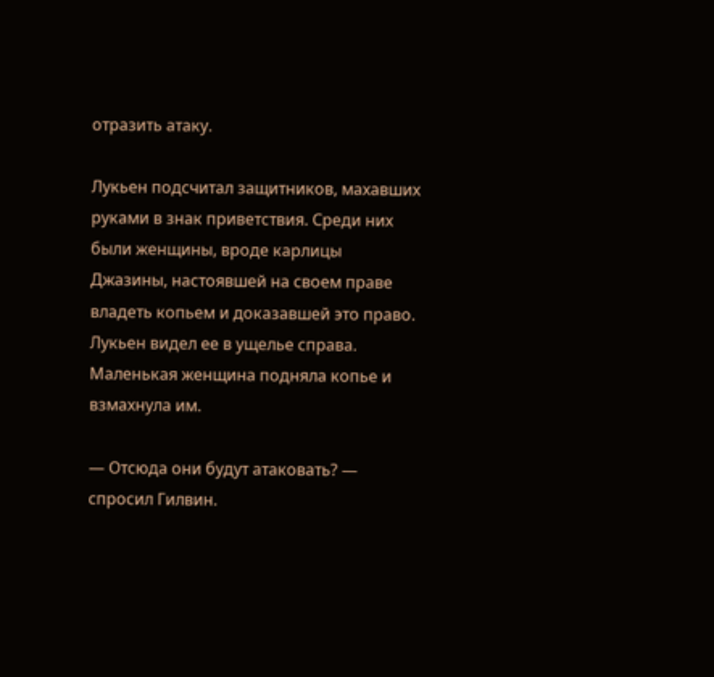отразить атаку.

Лукьен подсчитал защитников, махавших руками в знак приветствия. Среди них были женщины, вроде карлицы Джазины, настоявшей на своем праве владеть копьем и доказавшей это право. Лукьен видел ее в ущелье справа. Маленькая женщина подняла копье и взмахнула им.

— Отсюда они будут атаковать? — спросил Гилвин.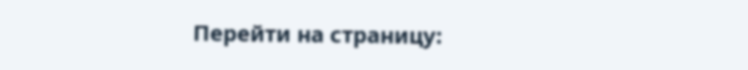Перейти на страницу: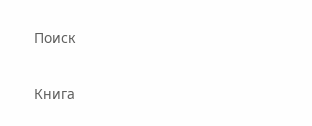Поиск

Книга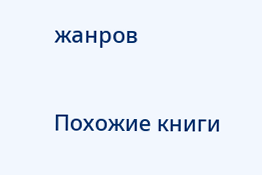жанров

Похожие книги